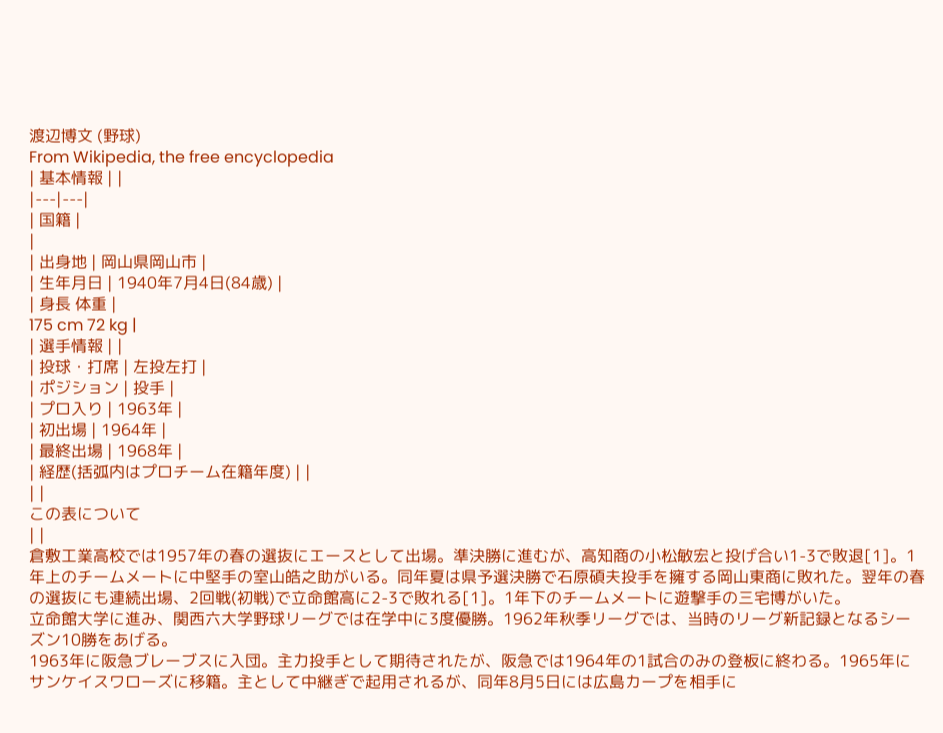渡辺博文 (野球)
From Wikipedia, the free encyclopedia
| 基本情報 | |
|---|---|
| 国籍 |
|
| 出身地 | 岡山県岡山市 |
| 生年月日 | 1940年7月4日(84歳) |
| 身長 体重 |
175 cm 72 kg |
| 選手情報 | |
| 投球・打席 | 左投左打 |
| ポジション | 投手 |
| プロ入り | 1963年 |
| 初出場 | 1964年 |
| 最終出場 | 1968年 |
| 経歴(括弧内はプロチーム在籍年度) | |
| |
この表について
| |
倉敷工業高校では1957年の春の選抜にエースとして出場。準決勝に進むが、高知商の小松敏宏と投げ合い1-3で敗退[1]。1年上のチームメートに中堅手の室山皓之助がいる。同年夏は県予選決勝で石原碩夫投手を擁する岡山東商に敗れた。翌年の春の選抜にも連続出場、2回戦(初戦)で立命館高に2-3で敗れる[1]。1年下のチームメートに遊撃手の三宅博がいた。
立命館大学に進み、関西六大学野球リーグでは在学中に3度優勝。1962年秋季リーグでは、当時のリーグ新記録となるシーズン10勝をあげる。
1963年に阪急ブレーブスに入団。主力投手として期待されたが、阪急では1964年の1試合のみの登板に終わる。1965年にサンケイスワローズに移籍。主として中継ぎで起用されるが、同年8月5日には広島カープを相手に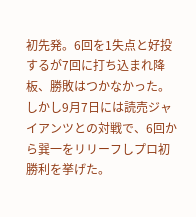初先発。6回を1失点と好投するが7回に打ち込まれ降板、勝敗はつかなかった。しかし9月7日には読売ジャイアンツとの対戦で、6回から巽一をリリーフしプロ初勝利を挙げた。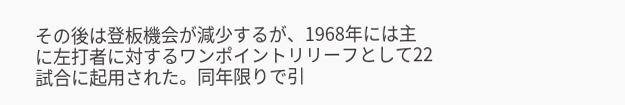その後は登板機会が減少するが、1968年には主に左打者に対するワンポイントリリーフとして22試合に起用された。同年限りで引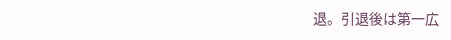退。引退後は第一広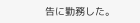告に勤務した。